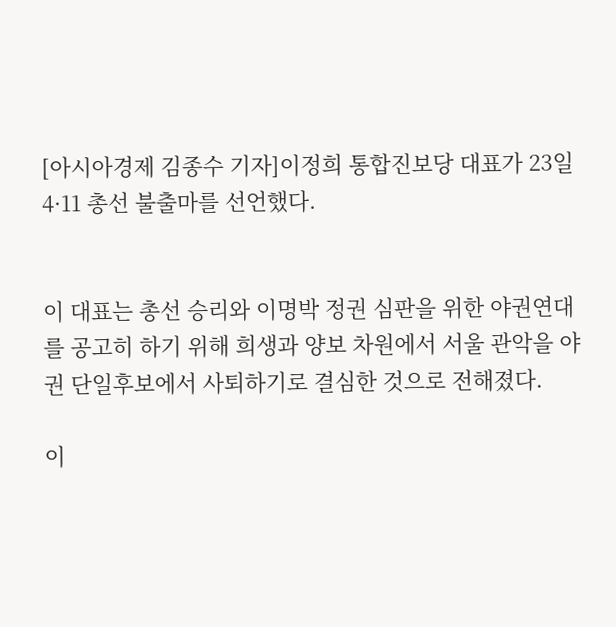[아시아경제 김종수 기자]이정희 통합진보당 대표가 23일 4·11 총선 불출마를 선언했다.


이 대표는 총선 승리와 이명박 정권 심판을 위한 야권연대를 공고히 하기 위해 희생과 양보 차원에서 서울 관악을 야권 단일후보에서 사퇴하기로 결심한 것으로 전해졌다.

이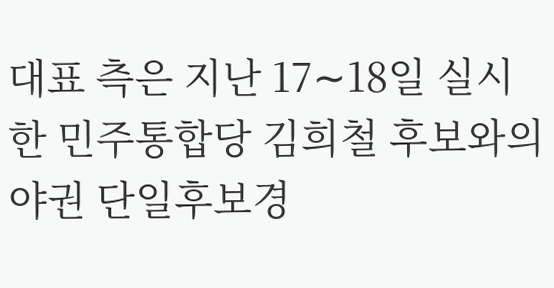대표 측은 지난 17∼18일 실시한 민주통합당 김희철 후보와의 야권 단일후보경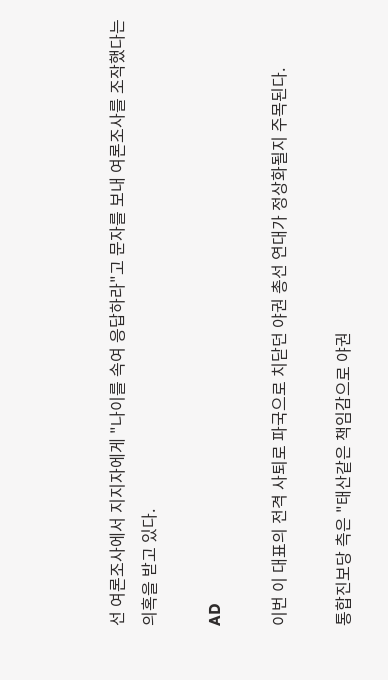선 여론조사에서 지지자에게 "나이를 속여 응답하라"고 문자를 보내 여론조사를 조작했다는 의혹을 받고 있다.

AD

이번 이 대표의 전격 사퇴로 파국으로 치닫던 야권 총선 연대가 정상화될지 주목된다.

통합진보당 측은 "태산같은 책임감으로 야권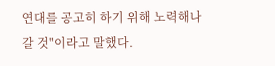연대를 공고히 하기 위해 노력해나갈 것"이라고 말했다.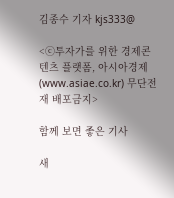김종수 기자 kjs333@

<ⓒ투자가를 위한 경제콘텐츠 플랫폼, 아시아경제(www.asiae.co.kr) 무단전재 배포금지>

함께 보면 좋은 기사

새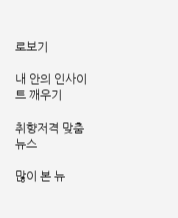로보기

내 안의 인사이트 깨우기

취향저격 맞춤뉴스

많이 본 뉴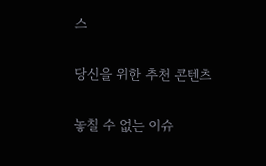스

당신을 위한 추천 콘텐츠

놓칠 수 없는 이슈